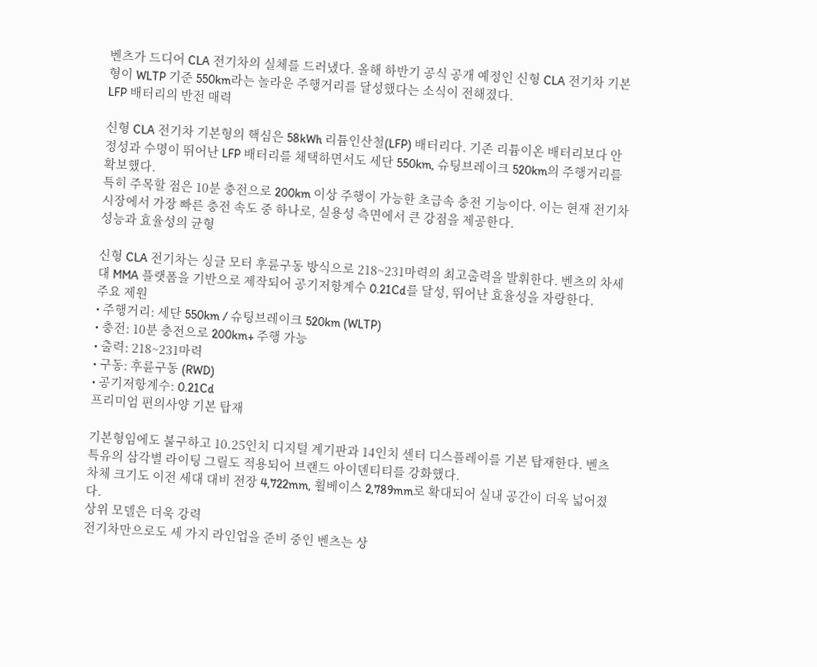벤츠가 드디어 CLA 전기차의 실체를 드러냈다. 올해 하반기 공식 공개 예정인 신형 CLA 전기차 기본형이 WLTP 기준 550km라는 놀라운 주행거리를 달성했다는 소식이 전해졌다.
LFP 배터리의 반전 매력

신형 CLA 전기차 기본형의 핵심은 58kWh 리튬인산철(LFP) 배터리다. 기존 리튬이온 배터리보다 안정성과 수명이 뛰어난 LFP 배터리를 채택하면서도 세단 550km, 슈팅브레이크 520km의 주행거리를 확보했다.
특히 주목할 점은 10분 충전으로 200km 이상 주행이 가능한 초급속 충전 기능이다. 이는 현재 전기차 시장에서 가장 빠른 충전 속도 중 하나로, 실용성 측면에서 큰 강점을 제공한다.
성능과 효율성의 균형

신형 CLA 전기차는 싱글 모터 후륜구동 방식으로 218~231마력의 최고출력을 발휘한다. 벤츠의 차세대 MMA 플랫폼을 기반으로 제작되어 공기저항계수 0.21Cd를 달성, 뛰어난 효율성을 자랑한다.
주요 제원
• 주행거리: 세단 550km / 슈팅브레이크 520km (WLTP)
• 충전: 10분 충전으로 200km+ 주행 가능
• 출력: 218~231마력
• 구동: 후륜구동 (RWD)
• 공기저항계수: 0.21Cd
프리미엄 편의사양 기본 탑재

기본형임에도 불구하고 10.25인치 디지털 계기판과 14인치 센터 디스플레이를 기본 탑재한다. 벤츠 특유의 삼각별 라이팅 그릴도 적용되어 브랜드 아이덴티티를 강화했다.
차체 크기도 이전 세대 대비 전장 4,722mm, 휠베이스 2,789mm로 확대되어 실내 공간이 더욱 넓어졌다.
상위 모델은 더욱 강력
전기차만으로도 세 가지 라인업을 준비 중인 벤츠는 상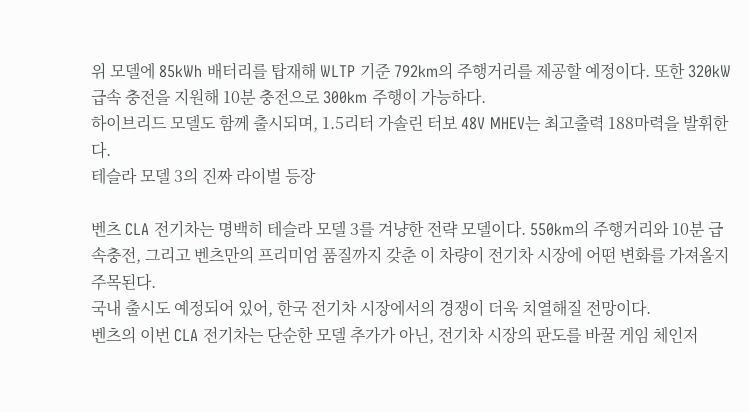위 모델에 85kWh 배터리를 탑재해 WLTP 기준 792km의 주행거리를 제공할 예정이다. 또한 320kW 급속 충전을 지원해 10분 충전으로 300km 주행이 가능하다.
하이브리드 모델도 함께 출시되며, 1.5리터 가솔린 터보 48V MHEV는 최고출력 188마력을 발휘한다.
테슬라 모델 3의 진짜 라이벌 등장

벤츠 CLA 전기차는 명백히 테슬라 모델 3를 겨냥한 전략 모델이다. 550km의 주행거리와 10분 급속충전, 그리고 벤츠만의 프리미엄 품질까지 갖춘 이 차량이 전기차 시장에 어떤 변화를 가져올지 주목된다.
국내 출시도 예정되어 있어, 한국 전기차 시장에서의 경쟁이 더욱 치열해질 전망이다.
벤츠의 이번 CLA 전기차는 단순한 모델 추가가 아닌, 전기차 시장의 판도를 바꿀 게임 체인저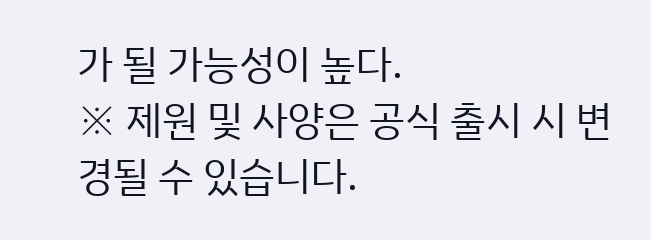가 될 가능성이 높다.
※ 제원 및 사양은 공식 출시 시 변경될 수 있습니다.